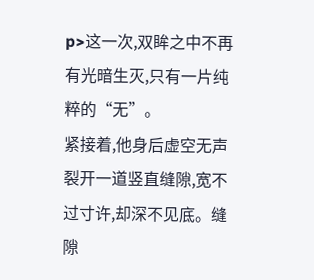p>这一次,双眸之中不再有光暗生灭,只有一片纯粹的“无”。
紧接着,他身后虚空无声裂开一道竖直缝隙,宽不过寸许,却深不见底。缝隙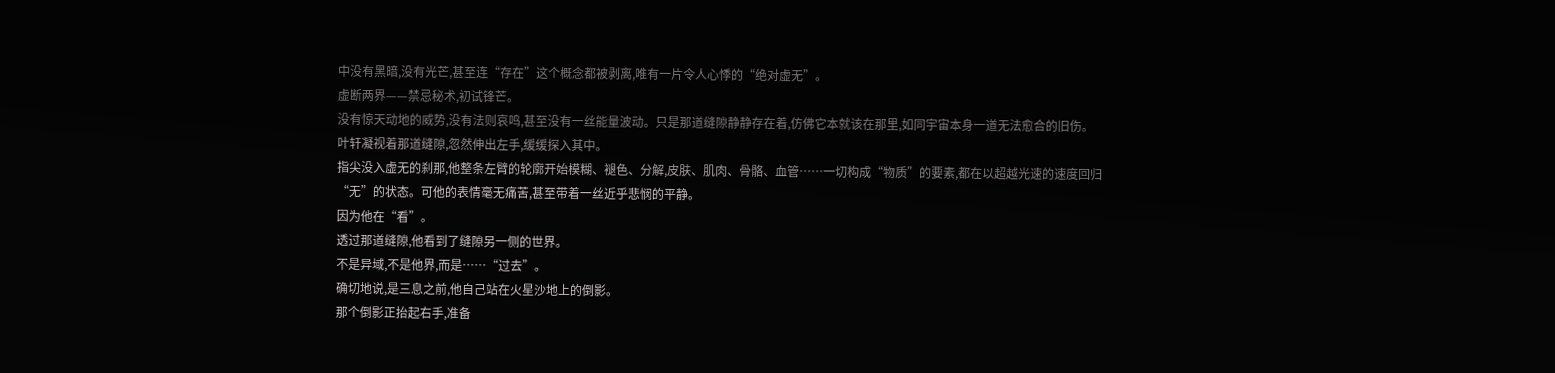中没有黑暗,没有光芒,甚至连“存在”这个概念都被剥离,唯有一片令人心悸的“绝对虚无”。
虚断两界——禁忌秘术,初试锋芒。
没有惊天动地的威势,没有法则哀鸣,甚至没有一丝能量波动。只是那道缝隙静静存在着,仿佛它本就该在那里,如同宇宙本身一道无法愈合的旧伤。
叶轩凝视着那道缝隙,忽然伸出左手,缓缓探入其中。
指尖没入虚无的刹那,他整条左臂的轮廓开始模糊、褪色、分解,皮肤、肌肉、骨骼、血管……一切构成“物质”的要素,都在以超越光速的速度回归“无”的状态。可他的表情毫无痛苦,甚至带着一丝近乎悲悯的平静。
因为他在“看”。
透过那道缝隙,他看到了缝隙另一侧的世界。
不是异域,不是他界,而是……“过去”。
确切地说,是三息之前,他自己站在火星沙地上的倒影。
那个倒影正抬起右手,准备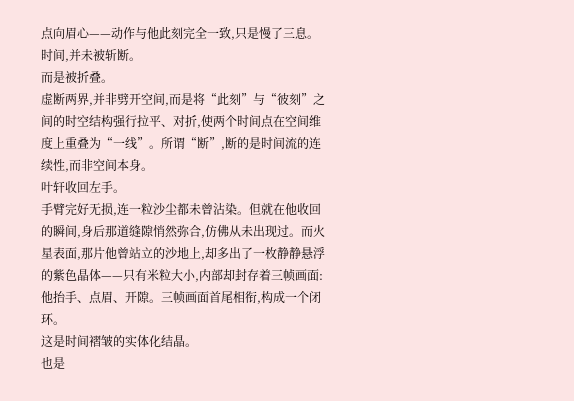点向眉心——动作与他此刻完全一致,只是慢了三息。
时间,并未被斩断。
而是被折叠。
虚断两界,并非劈开空间,而是将“此刻”与“彼刻”之间的时空结构强行拉平、对折,使两个时间点在空间维度上重叠为“一线”。所谓“断”,断的是时间流的连续性,而非空间本身。
叶轩收回左手。
手臂完好无损,连一粒沙尘都未曾沾染。但就在他收回的瞬间,身后那道缝隙悄然弥合,仿佛从未出现过。而火星表面,那片他曾站立的沙地上,却多出了一枚静静悬浮的紫色晶体——只有米粒大小,内部却封存着三帧画面:他抬手、点眉、开隙。三帧画面首尾相衔,构成一个闭环。
这是时间褶皱的实体化结晶。
也是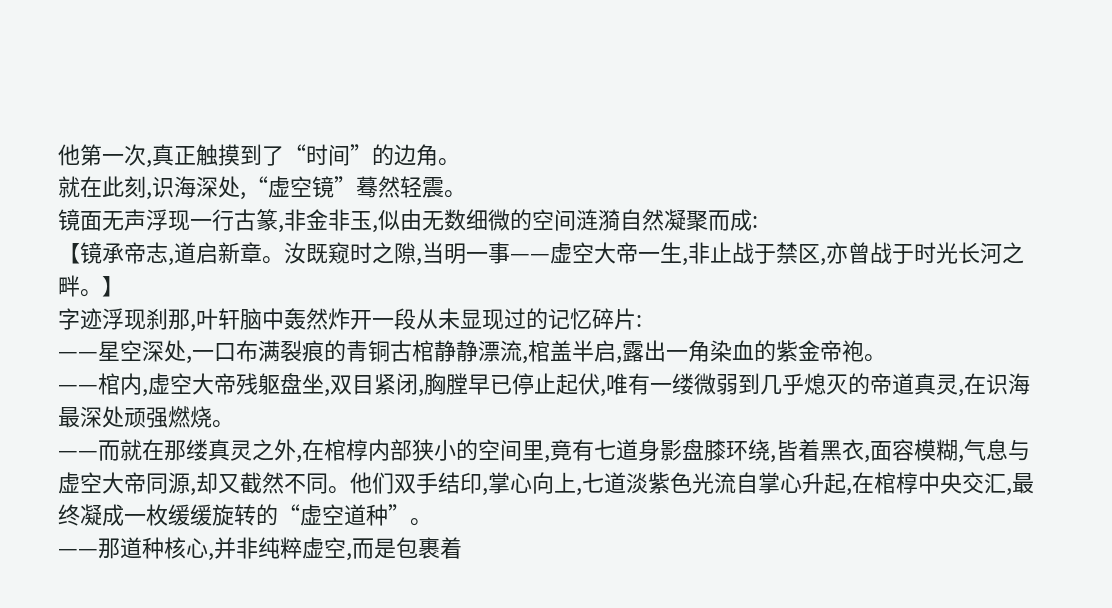他第一次,真正触摸到了“时间”的边角。
就在此刻,识海深处,“虚空镜”蓦然轻震。
镜面无声浮现一行古篆,非金非玉,似由无数细微的空间涟漪自然凝聚而成:
【镜承帝志,道启新章。汝既窥时之隙,当明一事——虚空大帝一生,非止战于禁区,亦曾战于时光长河之畔。】
字迹浮现刹那,叶轩脑中轰然炸开一段从未显现过的记忆碎片:
——星空深处,一口布满裂痕的青铜古棺静静漂流,棺盖半启,露出一角染血的紫金帝袍。
——棺内,虚空大帝残躯盘坐,双目紧闭,胸膛早已停止起伏,唯有一缕微弱到几乎熄灭的帝道真灵,在识海最深处顽强燃烧。
——而就在那缕真灵之外,在棺椁内部狭小的空间里,竟有七道身影盘膝环绕,皆着黑衣,面容模糊,气息与虚空大帝同源,却又截然不同。他们双手结印,掌心向上,七道淡紫色光流自掌心升起,在棺椁中央交汇,最终凝成一枚缓缓旋转的“虚空道种”。
——那道种核心,并非纯粹虚空,而是包裹着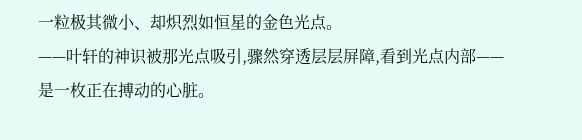一粒极其微小、却炽烈如恒星的金色光点。
——叶轩的神识被那光点吸引,骤然穿透层层屏障,看到光点内部——
是一枚正在搏动的心脏。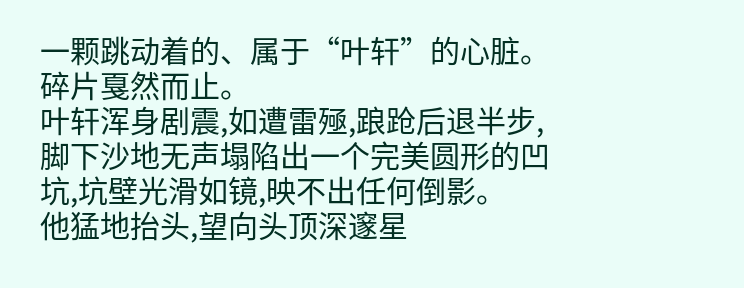一颗跳动着的、属于“叶轩”的心脏。
碎片戛然而止。
叶轩浑身剧震,如遭雷殛,踉跄后退半步,脚下沙地无声塌陷出一个完美圆形的凹坑,坑壁光滑如镜,映不出任何倒影。
他猛地抬头,望向头顶深邃星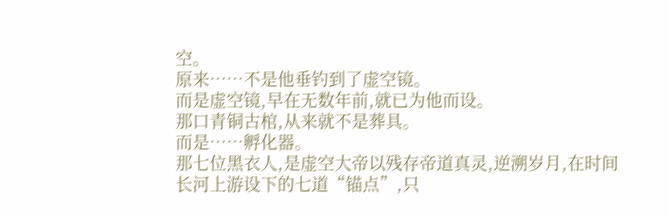空。
原来……不是他垂钓到了虚空镜。
而是虚空镜,早在无数年前,就已为他而设。
那口青铜古棺,从来就不是葬具。
而是……孵化器。
那七位黑衣人,是虚空大帝以残存帝道真灵,逆溯岁月,在时间长河上游设下的七道“锚点”,只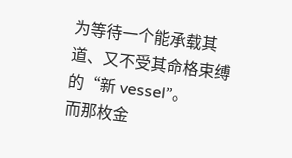为等待一个能承载其道、又不受其命格束缚的“新 vessel”。
而那枚金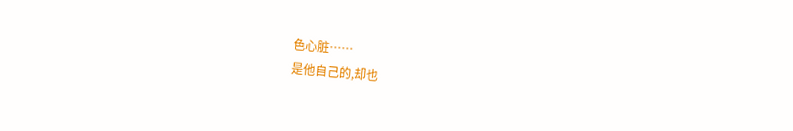色心脏……
是他自己的,却也